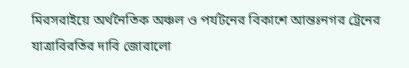মিরসরাইয়ে অর্থনৈতিক অঞ্চল ও পর্যটনের বিকাশে আন্তঃনগর ট্রেনের যাত্রাবিরতির দাবি জোরালো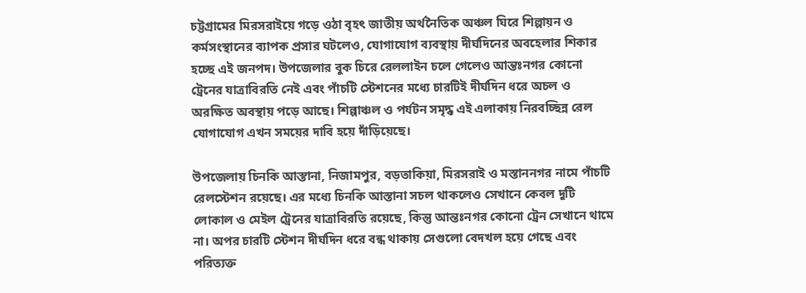চট্টগ্রামের মিরসরাইয়ে গড়ে ওঠা বৃহৎ জাতীয় অর্থনৈতিক অঞ্চল ঘিরে শিল্পায়ন ও কর্মসংস্থানের ব্যাপক প্রসার ঘটলেও, যোগাযোগ ব্যবস্থায় দীর্ঘদিনের অবহেলার শিকার হচ্ছে এই জনপদ। উপজেলার বুক চিরে রেললাইন চলে গেলেও আন্তঃনগর কোনো ট্রেনের যাত্রাবিরতি নেই এবং পাঁচটি স্টেশনের মধ্যে চারটিই দীর্ঘদিন ধরে অচল ও অরক্ষিত অবস্থায় পড়ে আছে। শিল্পাঞ্চল ও পর্যটন সমৃদ্ধ এই এলাকায় নিরবচ্ছিন্ন রেল যোগাযোগ এখন সময়ের দাবি হয়ে দাঁড়িয়েছে।

উপজেলায় চিনকি আস্তানা, নিজামপুর, বড়তাকিয়া, মিরসরাই ও মস্তাননগর নামে পাঁচটি রেলস্টেশন রয়েছে। এর মধ্যে চিনকি আস্তানা সচল থাকলেও সেখানে কেবল দুটি লোকাল ও মেইল ট্রেনের যাত্রাবিরতি রয়েছে, কিন্তু আন্তঃনগর কোনো ট্রেন সেখানে থামে না। অপর চারটি স্টেশন দীর্ঘদিন ধরে বন্ধ থাকায় সেগুলো বেদখল হয়ে গেছে এবং পরিত্যক্ত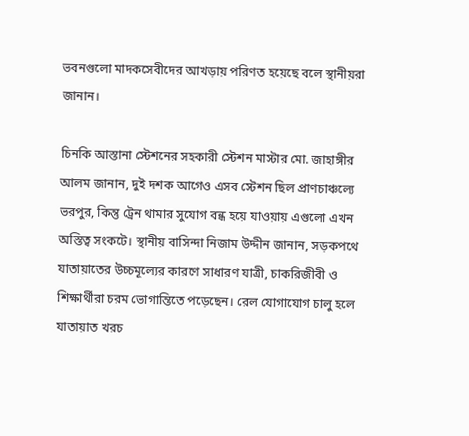ভবনগুলো মাদকসেবীদের আখড়ায় পরিণত হয়েছে বলে স্থানীয়রা জানান।

চিনকি আস্তানা স্টেশনের সহকারী স্টেশন মাস্টার মো. জাহাঙ্গীর আলম জানান, দুই দশক আগেও এসব স্টেশন ছিল প্রাণচাঞ্চল্যে ভরপুর, কিন্তু ট্রেন থামার সুযোগ বন্ধ হয়ে যাওয়ায় এগুলো এখন অস্তিত্ব সংকটে। স্থানীয় বাসিন্দা নিজাম উদ্দীন জানান, সড়কপথে যাতায়াতের উচ্চমূল্যের কারণে সাধারণ যাত্রী, চাকরিজীবী ও শিক্ষার্থীরা চরম ভোগান্তিতে পড়েছেন। রেল যোগাযোগ চালু হলে যাতায়াত খরচ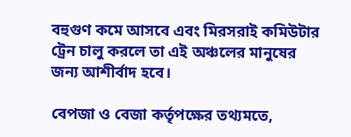বহুগুণ কমে আসবে এবং মিরসরাই কমিউটার ট্রেন চালু করলে তা এই অঞ্চলের মানুষের জন্য আশীর্বাদ হবে।

বেপজা ও বেজা কর্তৃপক্ষের তথ্যমতে,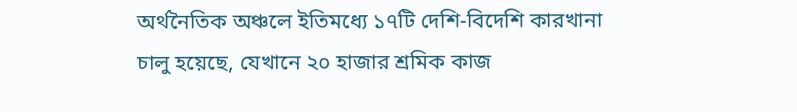অর্থনৈতিক অঞ্চলে ইতিমধ্যে ১৭টি দেশি-বিদেশি কারখানা চালু হয়েছে, যেখানে ২০ হাজার শ্রমিক কাজ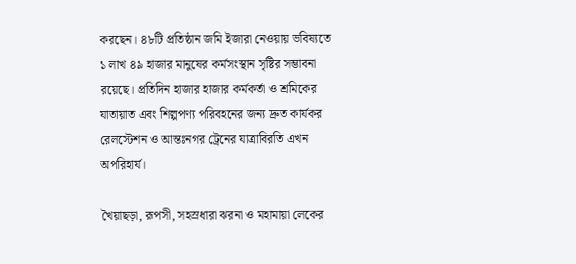করছেন। ৪৮টি প্রতিষ্ঠান জমি ইজারা নেওয়ায় ভবিষ্যতে ১ লাখ ৪৯ হাজার মানুষের কর্মসংস্থান সৃষ্টির সম্ভাবনা রয়েছে। প্রতিদিন হাজার হাজার কর্মকর্তা ও শ্রমিকের যাতায়াত এবং শিল্পপণ্য পরিবহনের জন্য দ্রুত কার্যকর রেলস্টেশন ও আন্তঃনগর ট্রেনের যাত্রাবিরতি এখন অপরিহার্য।

খৈয়াছড়া, রূপসী, সহস্রধারা ঝরনা ও মহামায়া লেকের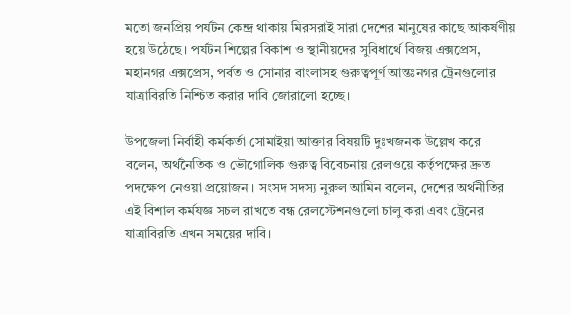মতো জনপ্রিয় পর্যটন কেন্দ্র থাকায় মিরসরাই সারা দেশের মানুষের কাছে আকর্ষণীয় হয়ে উঠেছে। পর্যটন শিল্পের বিকাশ ও স্থানীয়দের সুবিধার্থে বিজয় এক্সপ্রেস, মহানগর এক্সপ্রেস, পর্বত ও সোনার বাংলাসহ গুরুত্বপূর্ণ আন্তঃনগর ট্রেনগুলোর যাত্রাবিরতি নিশ্চিত করার দাবি জোরালো হচ্ছে।

উপজেলা নির্বাহী কর্মকর্তা সোমাইয়া আক্তার বিষয়টি দুঃখজনক উল্লেখ করে বলেন, অর্থনৈতিক ও ভৌগোলিক গুরুত্ব বিবেচনায় রেলওয়ে কর্তৃপক্ষের দ্রুত পদক্ষেপ নেওয়া প্রয়োজন। সংসদ সদস্য নুরুল আমিন বলেন, দেশের অর্থনীতির এই বিশাল কর্মযজ্ঞ সচল রাখতে বন্ধ রেলস্টেশনগুলো চালু করা এবং ট্রেনের যাত্রাবিরতি এখন সময়ের দাবি।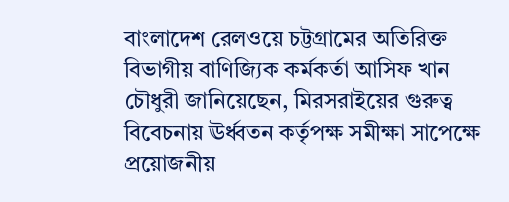বাংলাদেশ রেলওয়ে চট্টগ্রামের অতিরিক্ত বিভাগীয় বাণিজ্যিক কর্মকর্তা আসিফ খান চৌধুরী জানিয়েছেন, মিরসরাইয়ের গুরুত্ব বিবেচনায় ঊর্ধ্বতন কর্তৃপক্ষ সমীক্ষা সাপেক্ষে প্রয়োজনীয়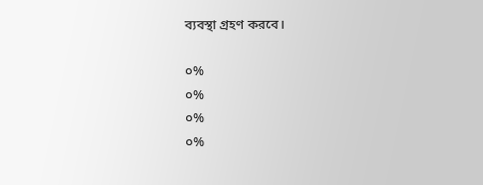ব্যবস্থা গ্রহণ করবে।

০%
০%
০%
০%